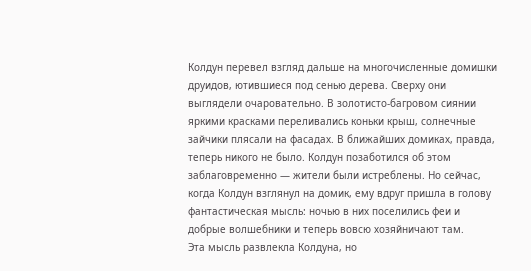Колдун перевел взгляд дальше на многочисленные домишки друидов, ютившиеся под сенью дерева. Сверху они выглядели очаровательно. В золотисто-багровом сиянии яркими красками переливались коньки крыш, солнечные зайчики плясали на фасадах. В ближайших домиках, правда, теперь никого не было. Колдун позаботился об этом заблаговременно — жители были истреблены. Но сейчас, когда Колдун взглянул на домик, ему вдруг пришла в голову фантастическая мысль: ночью в них поселились феи и добрые волшебники и теперь вовсю хозяйничают там.
Эта мысль развлекла Колдуна, но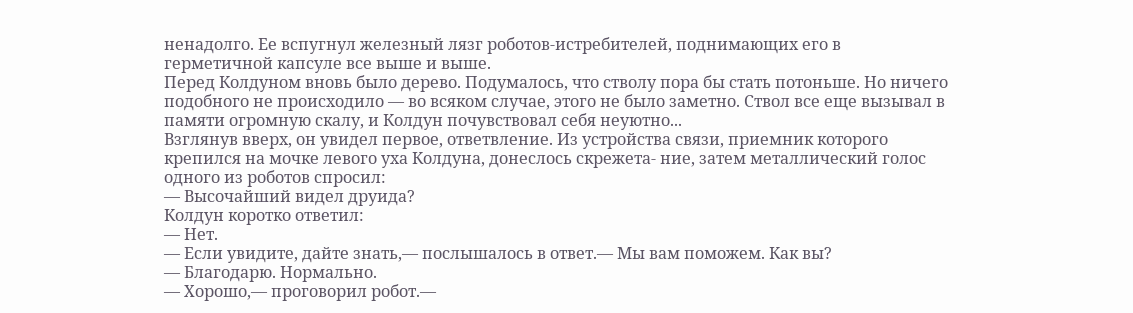ненадолго. Ее вспугнул железный лязг роботов-истребителей, поднимающих его в герметичной капсуле все выше и выше.
Перед Колдуном вновь было дерево. Подумалось, что стволу пора бы стать потоньше. Но ничего подобного не происходило — во всяком случае, этого не было заметно. Ствол все еще вызывал в памяти огромную скалу, и Колдун почувствовал себя неуютно...
Взглянув вверх, он увидел первое, ответвление. Из устройства связи, приемник которого крепился на мочке левого уха Колдуна, донеслось скрежета- ние, затем металлический голос одного из роботов спросил:
— Высочайший видел друида?
Колдун коротко ответил:
— Нет.
— Если увидите, дайте знать,— послышалось в ответ.— Мы вам поможем. Как вы?
— Благодарю. Нормально.
— Хорошо,— проговорил робот.—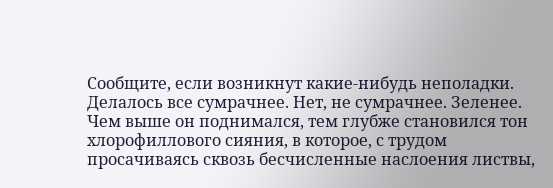Сообщите, если возникнут какие-нибудь неполадки.
Делалось все сумрачнее. Нет, не сумрачнее. Зеленее. Чем выше он поднимался, тем глубже становился тон хлорофиллового сияния, в которое, с трудом просачиваясь сквозь бесчисленные наслоения листвы,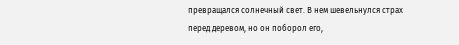превращался солнечный свет. В нем шевельнулся страх перед деревом, но он поборол его,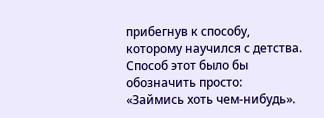прибегнув к способу, которому научился с детства. Способ этот было бы обозначить просто: «Займись хоть чем-нибудь».